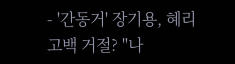- '간동거' 장기용, 혜리 고백 거절? "나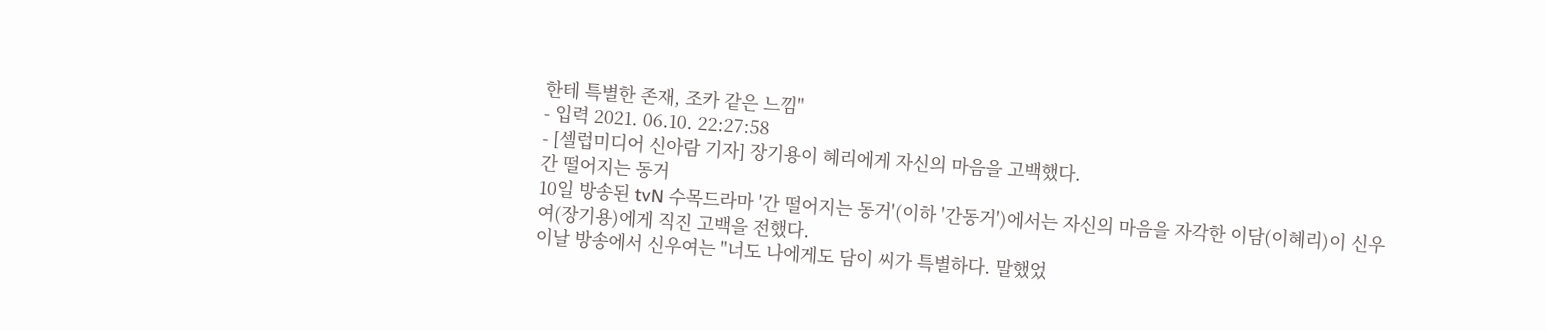한테 특별한 존재, 조카 같은 느낌"
- 입력 2021. 06.10. 22:27:58
- [셀럽미디어 신아람 기자] 장기용이 혜리에게 자신의 마음을 고백했다.
간 떨어지는 동거
10일 방송된 tvN 수목드라마 '간 떨어지는 동거'(이하 '간동거')에서는 자신의 마음을 자각한 이담(이혜리)이 신우여(장기용)에게 직진 고백을 전했다.
이날 방송에서 신우여는 "너도 나에게도 담이 씨가 특별하다. 말했었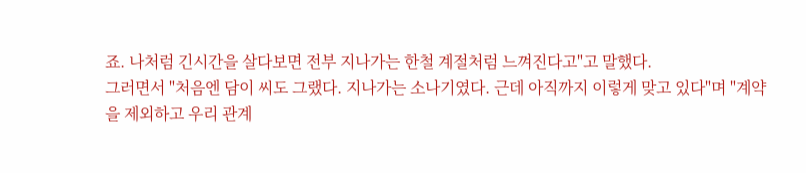죠. 나처럼 긴시간을 살다보면 전부 지나가는 한철 계절처럼 느껴진다고"고 말했다.
그러면서 "처음엔 담이 씨도 그랬다. 지나가는 소나기였다. 근데 아직까지 이렇게 맞고 있다"며 "계약을 제외하고 우리 관계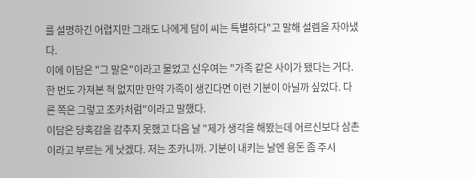를 설명하긴 어렵지만 그래도 나에게 담이 씨는 특별하다"고 말해 설렘을 자아냈다.
이에 이담은 "그 말은"이라고 물었고 신우여는 "가족 같은 사이가 됐다는 거다. 한 번도 가져본 적 없지만 만약 가족이 생긴다면 이런 기분이 아닐까 싶었다. 다른 쪽은 그렇고 조카처럼"이라고 말했다.
이담은 당혹감을 감추지 못했고 다음 날 "제가 생각을 해봤는데 어르신보다 삼촌이라고 부르는 게 낫겠다. 저는 조카니까. 기분이 내키는 날엔 용돈 좀 주시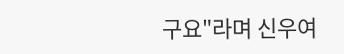구요"라며 신우여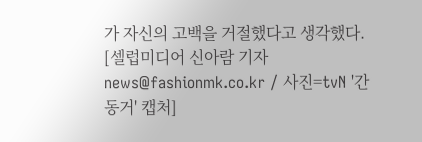가 자신의 고백을 거절했다고 생각했다.
[셀럽미디어 신아람 기자 news@fashionmk.co.kr / 사진=tvN '간동거' 캡처]